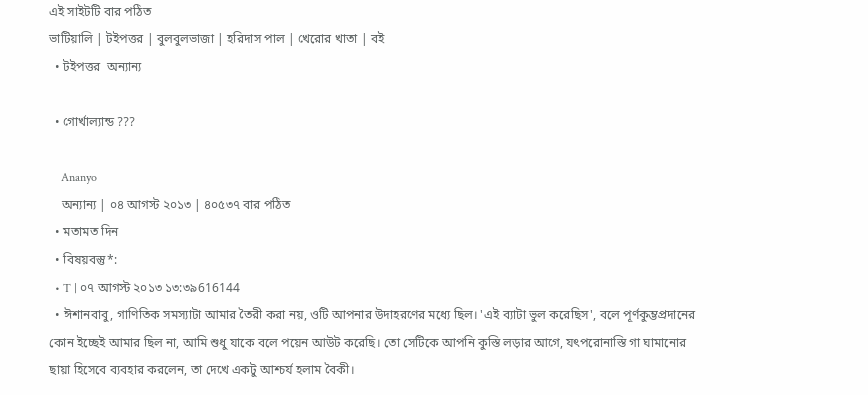এই সাইটটি বার পঠিত
ভাটিয়ালি | টইপত্তর | বুলবুলভাজা | হরিদাস পাল | খেরোর খাতা | বই
  • টইপত্তর  অন্যান্য

  • গোর্খাল্যান্ড ???

    Ananyo
    অন্যান্য | ০৪ আগস্ট ২০১৩ | ৪০৫৩৭ বার পঠিত
  • মতামত দিন
  • বিষয়বস্তু*:
  • T | ০৭ আগস্ট ২০১৩ ১৩:৩৯616144
  • ঈশানবাবু, গাণিতিক সমস্যাটা আমার তৈরী করা নয়, ওটি আপনার উদাহরণের মধ্যে ছিল। 'এই ব্যাটা ভুল করেছিস', বলে পূর্ণকুম্ভপ্রদানের কোন ইচ্ছেই আমার ছিল না, আমি শুধু যাকে বলে পয়েন আউট করেছি। তো সেটিকে আপনি কুস্তি লড়ার আগে, যৎপরোনাস্তি গা ঘামানোর ছায়া হিসেবে ব্যবহার করলেন, তা দেখে একটু আশ্চর্য হলাম বৈকী।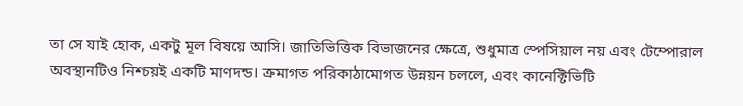তা সে যাই হোক, একটু মূল বিষয়ে আসি। জাতিভিত্তিক বিভাজনের ক্ষেত্রে, শুধুমাত্র স্পেসিয়াল নয় এবং টেম্পোরাল অবস্থানটিও নিশ্চয়ই একটি মাণদন্ড। ক্রমাগত পরিকাঠামোগত উন্নয়ন চললে, এবং কানেক্টিভিটি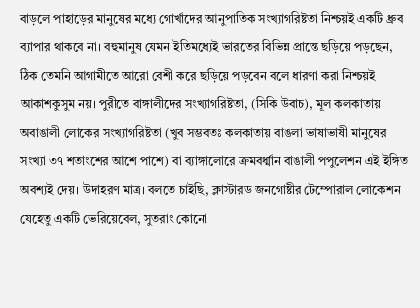বাড়লে পাহাড়ের মানুষের মধ্যে গোর্খাদের আনুপাতিক সংখ্যাগরিষ্টতা নিশ্চয়ই একটি ধ্রুব ব্যাপার থাকবে না। বহুমানুষ যেমন ইতিমধ্যেই ভারতের বিভিন্ন প্রান্তে ছড়িয়ে পড়ছেন, ঠিক তেমনি আগামীতে আরো বেশী করে ছড়িয়ে পড়বেন বলে ধারণা করা নিশ্চয়ই আকাশকুসুম নয়। পুরীতে বাঙ্গালীদের সংখ্যাগরিষ্টতা, (সিকি উবাচ), মূল কলকাতায় অবাঙালী লোকের সংখ্যাগরিষ্টতা (খুব সম্ভবতঃ কলকাতায় বাঙলা ভাষাভাষী মানুষের সংখ্যা ৩৭ শতাংশের আশে পাশে) বা ব্যাঙ্গালোরে ক্রমবর্ধ্মান বাঙালী পপুলেশন এই ইঙ্গিত অবশ্যই দেয়। উদাহরণ মাত্র। বলতে চাইছি, ক্লাস্টারড জনগোষ্টীর টেম্পোরাল লোকেশন যেহেতু একটি ভেরিয়েবেল, সুতরাং কোনো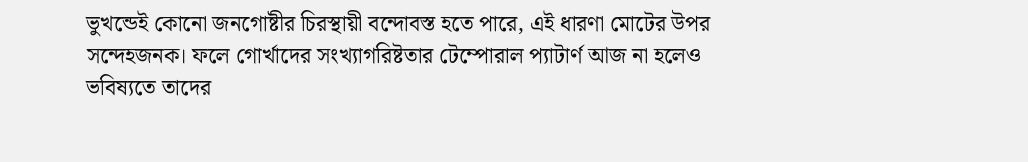ভুখন্ডেই কোনো জনগোষ্টীর চিরস্থায়ী বন্দোবস্ত হতে পারে, এই ধারণা মোটের উপর সন্দেহজনক। ফলে গোর্খাদের সংখ্যাগরিষ্টতার টেম্পোরাল প্যাটার্ণ আজ না হলেও ভবিষ্যতে তাদের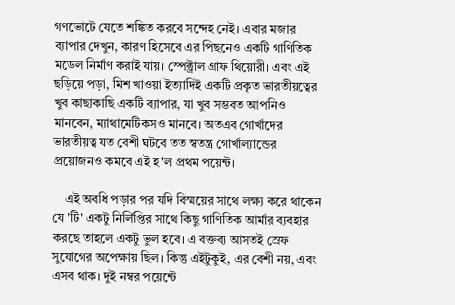গণভোটে যেতে শঙ্কিত করবে সন্দেহ নেই। এবার মজার ব্যাপার দেখুন, কারণ হিসেবে এর পিছনেও একটি গাণিতিক মডেল নির্মাণ করাই যায়। স্পেক্ট্রাল গ্রাফ থিয়োরী। এবং এই ছড়িয়ে পড়া, মিশ খাওয়া ইত্যাদিই একটি প্রকৃত ভারতীয়ত্বের খুব কাছাকাছি একটি ব্যাপার, যা খুব সম্ভবত আপনিও মানবেন, ম্যাথামেটিকসও মানবে। অতএব গোর্খাদের ভারতীয়ত্ব যত বেশী ঘটবে তত স্বতন্ত্র গোর্খাল্যান্ডের প্রয়োজনও কমবে এই হ'ল প্রথম পয়েন্ট।

    এই অবধি পড়ার পর যদি বিস্ময়ের সাথে লক্ষ্য করে থাকেন যে 'টি' একটু নির্লিপ্তির সাথে কিছু গাণিতিক আর্মার ব্যবহার করছে তাহলে একটু ভুল হবে। এ বক্তব্য আসতই স্রেফ সুযোগের অপেক্ষায় ছিল। কিন্তু এইটুকুই, এর বেশী নয়, এবং এসব থাক। দুই নম্বর পয়েন্টে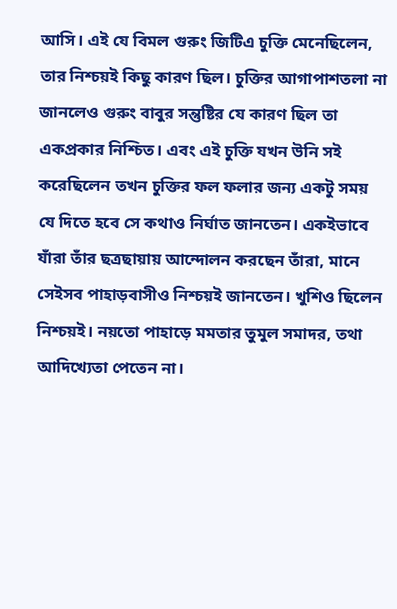আসি। এই যে বিমল গুরুং জিটিএ চুক্তি মেনেছিলেন, তার নিশ্চয়ই কিছু কারণ ছিল। চুক্তির আগাপাশতলা না জানলেও গুরুং বাবুর সন্তুষ্টির যে কারণ ছিল তা একপ্রকার নিশ্চিত। এবং এই চুক্তি যখন উনি সই করেছিলেন তখন চুক্তির ফল ফলার জন্য একটু সময় যে দিতে হবে সে কথাও নির্ঘাত জানতেন। একইভাবে যাঁরা তাঁর ছত্রছায়ায় আন্দোলন করছেন তাঁরা, মানে সেইসব পাহাড়বাসীও নিশ্চয়ই জানতেন। খুশিও ছিলেন নিশ্চয়ই। নয়তো পাহাড়ে মমতার তুমুল সমাদর, তথা আদিখ্যেতা পেতেন না।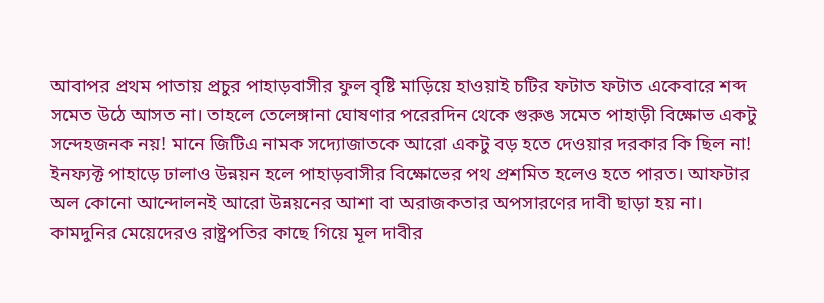আবাপর প্রথম পাতায় প্রচুর পাহাড়বাসীর ফুল বৃষ্টি মাড়িয়ে হাওয়াই চটির ফটাত ফটাত একেবারে শব্দ সমেত উঠে আসত না। তাহলে তেলেঙ্গানা ঘোষণার পরেরদিন থেকে গুরুঙ সমেত পাহাড়ী বিক্ষোভ একটু সন্দেহজনক নয়! মানে জিটিএ নামক সদ্যোজাতকে আরো একটু বড় হতে দেওয়ার দরকার কি ছিল না! ইনফ্যক্ট পাহাড়ে ঢালাও উন্নয়ন হলে পাহাড়বাসীর বিক্ষোভের পথ প্রশমিত হলেও হতে পারত। আফটার অল কোনো আন্দোলনই আরো উন্নয়নের আশা বা অরাজকতার অপসারণের দাবী ছাড়া হয় না। কামদুনির মেয়েদেরও রাষ্ট্রপতির কাছে গিয়ে মূল দাবীর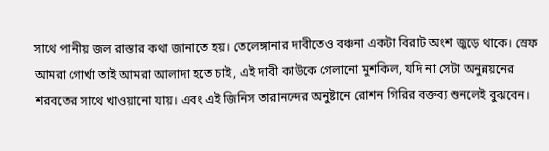সাথে পানীয় জল রাস্তার কথা জানাতে হয়। তেলেঙ্গানার দাবীতেও বঞ্চনা একটা বিরাট অংশ জুড়ে থাকে। স্রেফ আমরা গোর্খা তাই আমরা আলাদা হতে চাই, এই দাবী কাউকে গেলানো মুশকিল, যদি না সেটা অনুন্নয়নের শরবতের সাথে খাওয়ানো যায়। এবং এই জিনিস তারানন্দের অনুষ্টানে রোশন গিরির বক্তব্য শুনলেই বুঝবেন।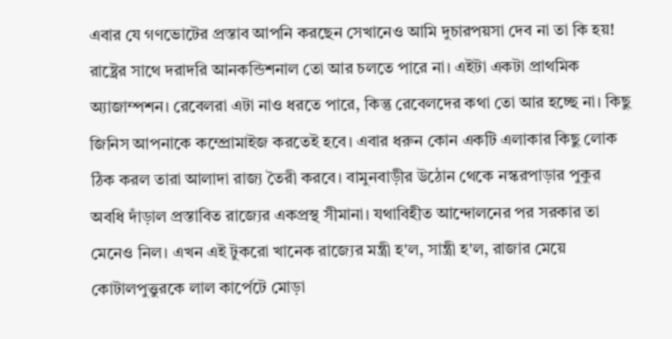এবার যে গণভোটের প্রস্তাব আপনি করছেন সেখানেও আমি দুচারপয়সা দেব না তা কি হয়! রাষ্ট্রের সাথে দরাদরি আনকন্ডিশনাল তো আর চলতে পারে না। এইটা একটা প্রাথমিক অ্যাজাম্পশন। রেবেলরা এটা নাও ধরতে পারে, কিন্তু রেবেলদের কথা তো আর হচ্ছে না। কিছু জিনিস আপনাকে কম্প্রোমাইজ করতেই হবে। এবার ধরুন কোন একটি এলাকার কিছু লোক ঠিক করল তারা আলাদা রাজ্য তৈরী করবে। বামুনবাড়ীর উঠোন থেকে নস্করপাড়ার পুকুর অবধি দাঁড়াল প্রস্তাবিত রাজ্যের একপ্রস্থ সীমানা। যথাবিহীত আন্দোলনের পর সরকার তা মেনেও নিল। এখন এই টুকরো খানেক রাজ্যের মন্ত্রী হ'ল, সান্ত্রী হ'ল, রাজার মেয়ে কোটালপুত্তুরকে লাল কার্পেটে মোড়া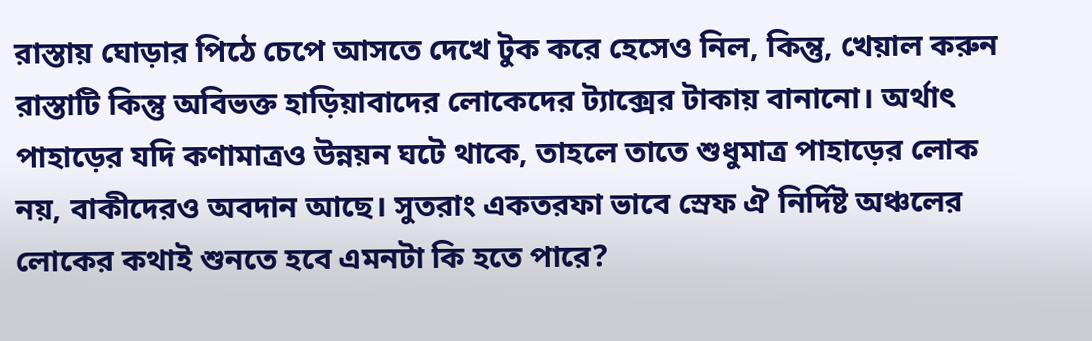রাস্তায় ঘোড়ার পিঠে চেপে আসতে দেখে টুক করে হেসেও নিল, কিন্তু, খেয়াল করুন রাস্তাটি কিন্তু অবিভক্ত হাড়িয়াবাদের লোকেদের ট্যাক্সের টাকায় বানানো। অর্থাৎ পাহাড়ের যদি কণামাত্রও উন্নয়ন ঘটে থাকে, তাহলে তাতে শুধুমাত্র পাহাড়ের লোক নয়, বাকীদেরও অবদান আছে। সুতরাং একতরফা ভাবে স্রেফ ঐ নির্দিষ্ট অঞ্চলের লোকের কথাই শুনতে হবে এমনটা কি হতে পারে?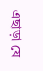এছাড়া যে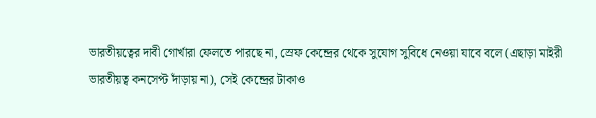ভারতীয়ত্বের দাবী গোর্খারা ফেলতে পারছে না, স্রেফ কেন্দ্রের থেকে সুযোগ সুবিধে নেওয়া যাবে বলে (এছাড়া মাইরী ভারতীয়ত্ব কনসেপ্ট দাঁড়ায় না), সেই কেন্দ্রের টাকাও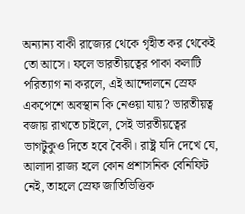অন্যান্য বাকী রাজ্যের থেকে গৃহীত কর থেকেই তো আসে। ফলে ভারতীয়ত্বের পাকা কলাটি পরিত্যাগ না করলে, এই আন্দোলনে স্রেফ একপেশে অবস্থান কি নেওয়া যায়? ভারতীয়ত্ব বজায় রাখতে চাইলে, সেই ভারতীয়ত্বের ভাগটুকুও দিতে হবে বৈকী। রাষ্ট্র যদি দেখে যে, আলাদা রাজ্য হলে কোন প্রশাসনিক বেনিফিট নেই, তাহলে স্রেফ জাতিভিত্তিক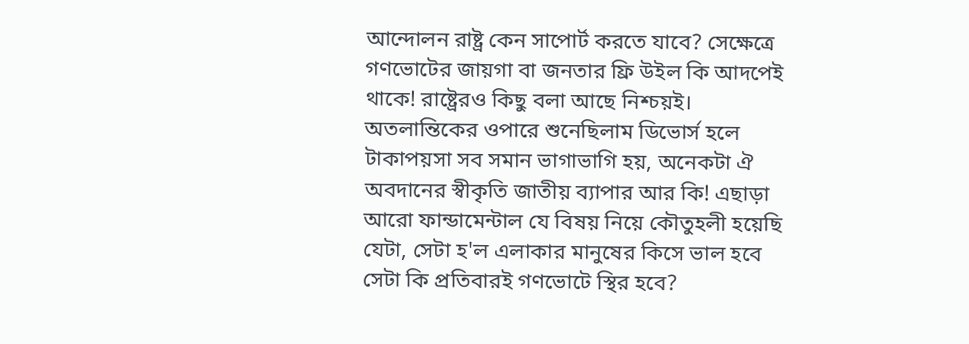আন্দোলন রাষ্ট্র কেন সাপোর্ট করতে যাবে? সেক্ষেত্রে গণভোটের জায়গা বা জনতার ফ্রি উইল কি আদপেই থাকে! রাষ্ট্রেরও কিছু বলা আছে নিশ্চয়ই। অতলান্তিকের ওপারে শুনেছিলাম ডিভোর্স হলে টাকাপয়সা সব সমান ভাগাভাগি হয়, অনেকটা ঐ অবদানের স্বীকৃতি জাতীয় ব্যাপার আর কি! এছাড়া আরো ফান্ডামেন্টাল যে বিষয় নিয়ে কৌতুহলী হয়েছি যেটা, সেটা হ'ল এলাকার মানুষের কিসে ভাল হবে সেটা কি প্রতিবারই গণভোটে স্থির হবে?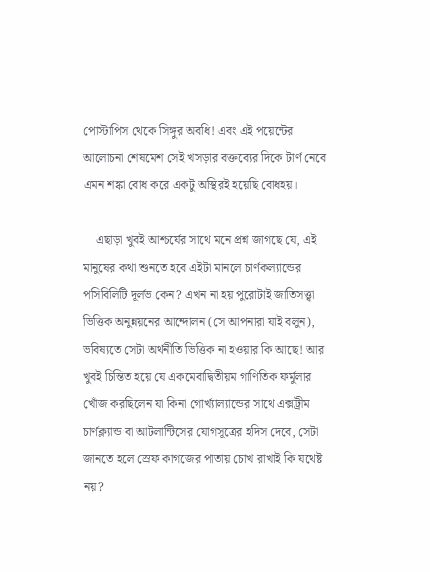পোস্টাপিস থেকে সিঙ্গুর অবধি! এবং এই পয়েন্টের আলোচনা শেষমেশ সেই খসড়ার বক্তব্যের দিকে টার্ণ নেবে এমন শঙ্কা বোধ করে একটু অস্থিরই হয়েছি বোধহয়।

    এছাড়া খুবই আশ্চর্যের সাথে মনে প্রশ্ন জাগছে যে, এই মানুষের কথা শুনতে হবে এইটা মানলে চার্ণকল্যান্ডের পসিবিলিটি দূর্লভ কেন? এখন না হয় পুরোটাই জাতিসত্ত্বা ভিত্তিক অনুন্নয়নের আন্দোলন (সে আপনারা যাই বলুন), ভবিষ্যতে সেটা অর্থনীতি ভিত্তিক না হওয়ার কি আছে! আর খুবই চিন্তিত হয়ে যে একমেবাদ্বিতীয়ম গাণিতিক ফর্মুলার খোঁজ করছিলেন যা কিনা গোর্খ্যাল্যান্ডের সাথে এক্সট্রীম চার্ণক্ল্যান্ড বা আটলান্টিসের যোগসূত্রের হদিস দেবে, সেটা জানতে হলে স্রেফ কাগজের পাতায় চোখ রাখাই কি যথেষ্ট নয়?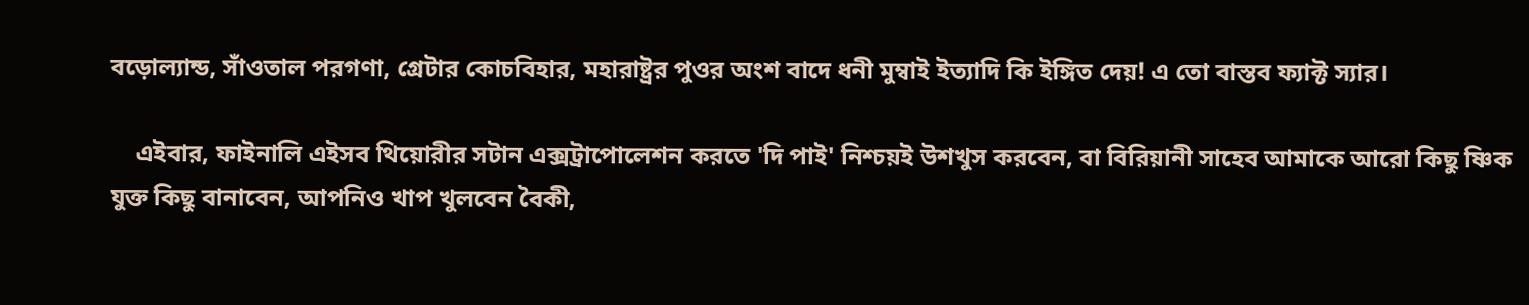বড়োল্যান্ড, সাঁওতাল পরগণা, গ্রেটার কোচবিহার, মহারাষ্ট্রর পুওর অংশ বাদে ধনী মুম্বাই ইত্যাদি কি ইঙ্গিত দেয়! এ তো বাস্তব ফ্যাক্ট স্যার।

    এইবার, ফাইনালি এইসব থিয়োরীর সটান এক্সট্রাপোলেশন করতে 'দি পাই' নিশ্চয়ই উশখুস করবেন, বা বিরিয়ানী সাহেব আমাকে আরো কিছু ষ্ণিক যুক্ত কিছু বানাবেন, আপনিও খাপ খুলবেন বৈকী,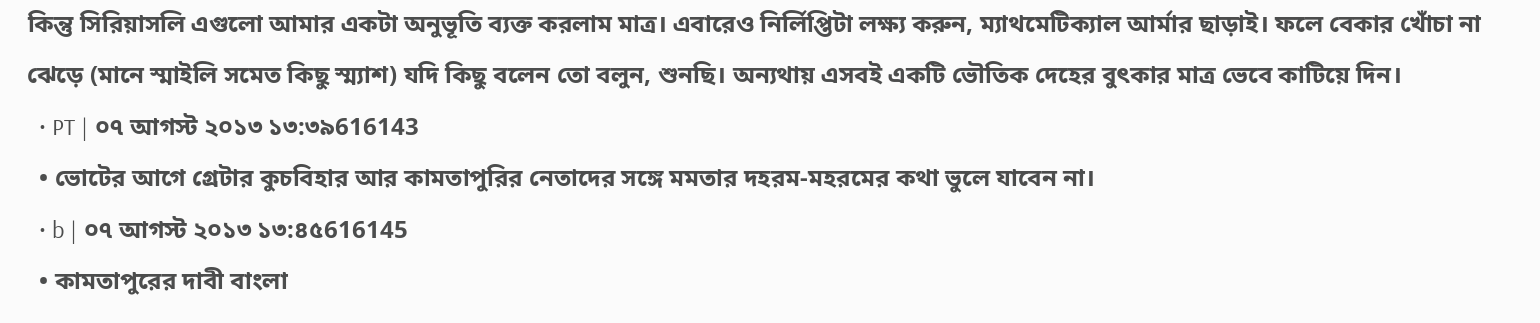কিন্তু সিরিয়াসলি এগুলো আমার একটা অনুভূতি ব্যক্ত করলাম মাত্র। এবারেও নির্লিপ্তিটা লক্ষ্য করুন, ম্যাথমেটিক্যাল আর্মার ছাড়াই। ফলে বেকার খোঁচা না ঝেড়ে (মানে স্মাইলি সমেত কিছু স্ম্যাশ) যদি কিছু বলেন তো বলুন, শুনছি। অন্যথায় এসবই একটি ভৌতিক দেহের বুৎকার মাত্র ভেবে কাটিয়ে দিন।
  • PT | ০৭ আগস্ট ২০১৩ ১৩:৩৯616143
  • ভোটের আগে গ্রেটার কুচবিহার আর কামতাপুরির নেতাদের সঙ্গে মমতার দহরম-মহরমের কথা ভুলে যাবেন না।
  • b | ০৭ আগস্ট ২০১৩ ১৩:৪৫616145
  • কামতাপুরের দাবী বাংলা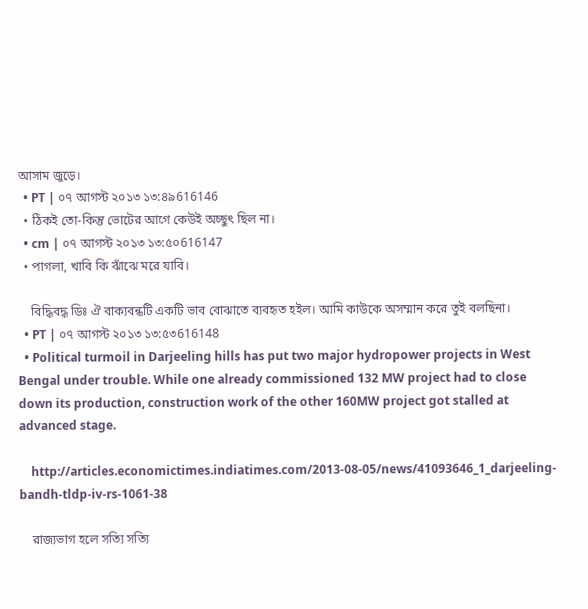আসাম জুড়ে।
  • PT | ০৭ আগস্ট ২০১৩ ১৩:৪৯616146
  • ঠিকই তো-কিন্তু ভোটের আগে কেউই অচ্ছুৎ ছিল না।
  • cm | ০৭ আগস্ট ২০১৩ ১৩:৫০616147
  • পাগলা, খাবি কি ঝাঁঝে মরে যাবি।

    বিদ্ধিবদ্ধ ডিঃ ঐ বাক্যবন্ধটি একটি ভাব বোঝাতে ব্যবহৃত হইল। আমি কাউকে অসম্মান করে তুই বলছিনা।
  • PT | ০৭ আগস্ট ২০১৩ ১৩:৫৩616148
  • Political turmoil in Darjeeling hills has put two major hydropower projects in West Bengal under trouble. While one already commissioned 132 MW project had to close down its production, construction work of the other 160MW project got stalled at advanced stage.

    http://articles.economictimes.indiatimes.com/2013-08-05/news/41093646_1_darjeeling-bandh-tldp-iv-rs-1061-38

    রাজ্যভাগ হলে সত্যি সত্যি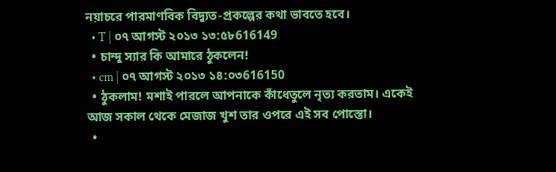নয়াচরে পারমাণবিক বিদ্যুত-প্রকল্পের কথা ভাবতে হবে।
  • T | ০৭ আগস্ট ২০১৩ ১৩:৫৮616149
  • চান্দু স্যার কি আমারে ঠুকলেন!
  • cm | ০৭ আগস্ট ২০১৩ ১৪:০৩616150
  • ঠুকলাম! মশাই পারলে আপনাকে কাঁধেতুলে নৃত্য করতাম। একেই আজ সকাল থেকে মেজাজ খুশ তার ওপরে এই সব পোস্তো।
  •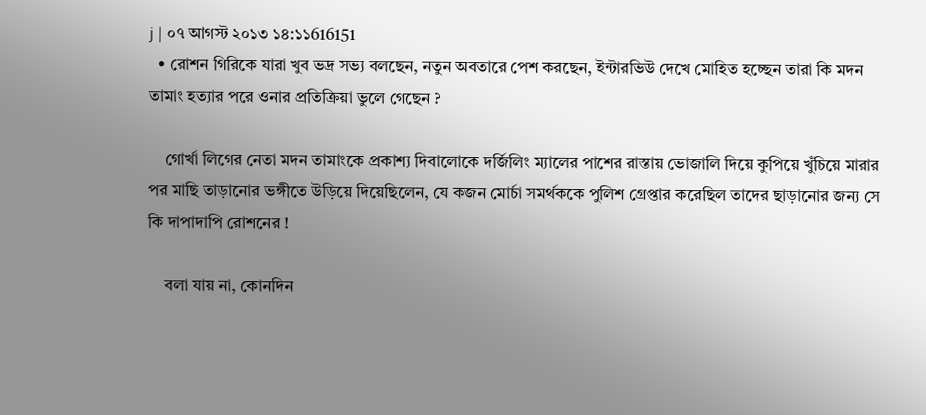j | ০৭ আগস্ট ২০১৩ ১৪:১১616151
  • রোশন গিরিকে যারা খুব ভদ্র সভ্য বলছেন, নতুন অবতারে পেশ করছেন, ইন্টারভিউ দেখে মোহিত হচ্ছেন তারা কি মদন তামাং হত্যার পরে ওনার প্রতিক্রিয়া ভুলে গেছেন ?

    গোর্খা লিগের নেতা মদন তামাংকে প্রকাশ্য দিবালোকে দর্জিলিং ম্যালের পাশের রাস্তায় ভোজালি দিয়ে কুপিয়ে খুঁচিয়ে মারার পর মাছি তাড়ানোর ভঙ্গীতে উড়িয়ে দিয়েছিলেন, যে কজন মোর্চা সমর্থককে পুলিশ গ্রেপ্তার করেছিল তাদের ছাড়ানোর জন্য সে কি দাপাদাপি রোশনের !

    বলা যায় না, কোনদিন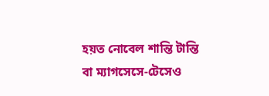হয়ত নোবেল শান্তি টান্তি বা ম্যাগসেসে-টেসেও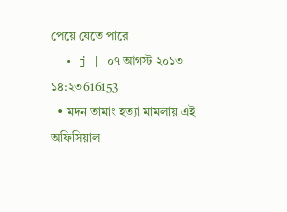পেয়ে যেতে পারে
  • j | ০৭ আগস্ট ২০১৩ ১৪:২৩616153
  • মদন তামাং হত্যা মামলায় এই অফিসিয়াল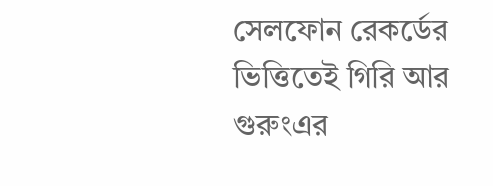সেলফোন রেকর্ডের ভিত্তিতেই গিরি আর গুরুংএর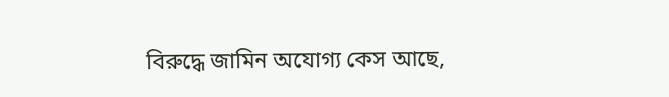বিরুদ্ধে জামিন অযোগ্য কেস আছে,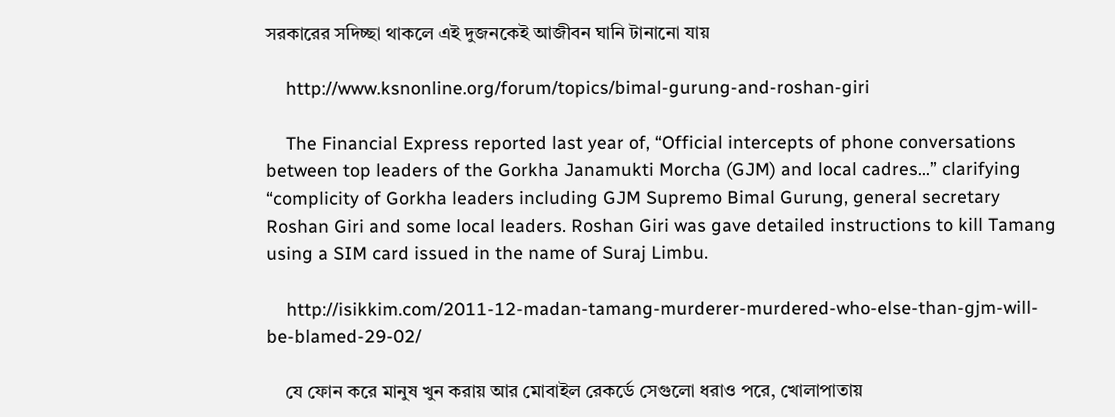সরকারের সদিচ্ছা থাকলে এই দুজনকেই আজীবন ঘানি টানানো যায়

    http://www.ksnonline.org/forum/topics/bimal-gurung-and-roshan-giri

    The Financial Express reported last year of, “Official intercepts of phone conversations between top leaders of the Gorkha Janamukti Morcha (GJM) and local cadres…” clarifying “complicity of Gorkha leaders including GJM Supremo Bimal Gurung, general secretary Roshan Giri and some local leaders. Roshan Giri was gave detailed instructions to kill Tamang using a SIM card issued in the name of Suraj Limbu.

    http://isikkim.com/2011-12-madan-tamang-murderer-murdered-who-else-than-gjm-will-be-blamed-29-02/

    যে ফোন করে মানুষ খুন করায় আর মোবাইল রেকর্ডে সেগুলো ধরাও পরে, খোলাপাতায়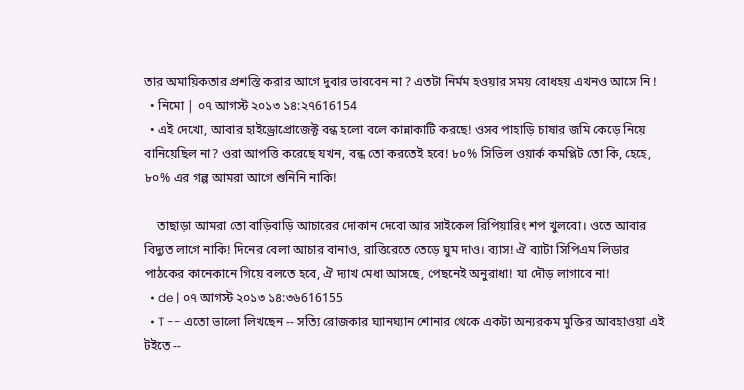তার অমায়িকতার প্রশস্তি করার আগে দুবার ভাববেন না ? এতটা নির্মম হওয়ার সময় বোধহয় এখনও আসে নি !
  • নিমো | ০৭ আগস্ট ২০১৩ ১৪:২৭616154
  • এই দেখো, আবার হাইড্রোপ্রোজেক্ট বন্ধ হলো বলে কান্নাকাটি করছে! ওসব পাহাড়ি চাষার জমি কেড়ে নিয়ে বানিয়েছিল না? ওরা আপত্তি করেছে যখন, বন্ধ তো করতেই হবে! ৮০% সিভিল ওয়ার্ক কমপ্লিট তো কি, হেহে, ৮০% এর গল্প আমরা আগে শুনিনি নাকি!

    তাছাড়া আমরা তো বাড়িবাড়ি আচারের দোকান দেবো আর সাইকেল রিপিয়ারিং শপ খুলবো। ওতে আবার বিদ্যুত লাগে নাকি! দিনের বেলা আচার বানাও, রাত্তিরেতে তেড়ে ঘুম দাও। ব্যাস! ঐ ব্যাটা সিপিএম লিডার পাঠকের কানেকানে গিয়ে বলতে হবে, ঐ দ্যাখ মেধা আসছে, পেছনেই অনুরাধা! যা দৌড় লাগাবে না!
  • de | ০৭ আগস্ট ২০১৩ ১৪:৩৬616155
  • T -- এতো ভালো লিখছেন -- সত্যি রোজকার ঘ্যানঘ্যান শোনার থেকে একটা অন্যরকম মুক্তির আবহাওয়া এই টইতে --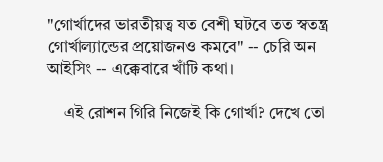"গোর্খাদের ভারতীয়ত্ব যত বেশী ঘটবে তত স্বতন্ত্র গোর্খাল্যান্ডের প্রয়োজনও কমবে" -- চেরি অন আইসিং -- এক্কেবারে খাঁটি কথা।

    এই রোশন গিরি নিজেই কি গোর্খা? দেখে তো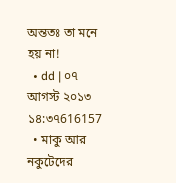অন্ততঃ তা মনে হয় না!
  • dd | ০৭ আগস্ট ২০১৩ ১৪:৩৭616157
  • মাকু আর নকুটেদের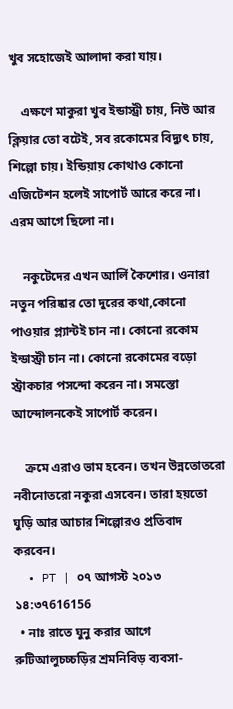খুব সহোজেই আলাদা করা যায়।

    এক্ষণে মাকুরা খুব ইন্ডাস্ট্রী চায়, নিউ আর ক্লিয়ার তো বটেই, সব রকোমের বিদ্যুৎ চায়, শিল্পো চায়। ইন্ডিয়ায় কোথাও কোনো এজিটেশন হলেই সাপোর্ট আরে করে না। এরম আগে ছিলো না।

    নকুটেদের এখন আর্লি কৈশোর। ওনারা নতুন পরিষ্কার তো দুরের কথা,কোনো পাওয়ার প্ল্যান্টই চান না। কোনো রকোম ইন্ডাস্ট্রী চান না। কোনো রকোমের বড়ো স্ট্রাকচার পসন্দো করেন না। সমস্তো আন্দোলনকেই সাপোর্ট করেন।

    ক্রমে এরাও ভাম হবেন। তখন উন্নতোতরো নবীনোতরো নকুরা এসবেন। তারা হয়তো ঘুড়ি আর আচার শিল্পোরও প্রতিবাদ করবেন।
  • PT | ০৭ আগস্ট ২০১৩ ১৪:৩৭616156
  • নাঃ রাতে ঘুনু করার আগে রুটিআলুচচ্চড়ির শ্রমনিবিড় ব্যবসা-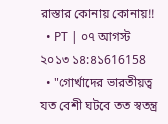রাস্তার কোনায় কোনায়!!
  • PT | ০৭ আগস্ট ২০১৩ ১৪:৪১616158
  • "গোর্খাদের ভারতীয়ত্ব যত বেশী ঘটবে তত স্বতন্ত্র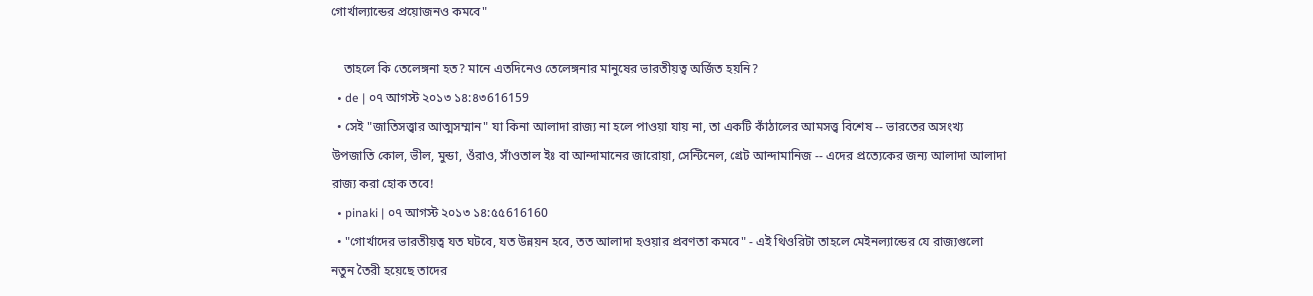গোর্খাল্যান্ডের প্রয়োজনও কমবে"

    তাহলে কি তেলেঙ্গনা হত? মানে এতদিনেও তেলেঙ্গনার মানুষের ভারতীয়ত্ব অর্জিত হয়নি?
  • de | ০৭ আগস্ট ২০১৩ ১৪:৪৩616159
  • সেই "জাতিসত্ত্বার আত্মসম্মান" যা কিনা আলাদা রাজ্য না হলে পাওয়া যায় না, তা একটি কাঁঠালের আমসত্ত্ব বিশেষ -- ভারতের অসংখ্য উপজাতি কোল, ভীল, মুন্ডা, ওঁরাও, সাঁওতাল ইঃ বা আন্দামানের জারোয়া, সেন্টিনেল, গ্রেট আন্দামানিজ -- এদের প্রত্যেকের জন্য আলাদা আলাদা রাজ্য করা হোক তবে!
  • pinaki | ০৭ আগস্ট ২০১৩ ১৪:৫৫616160
  • "গোর্খাদের ভারতীয়ত্ব যত ঘটবে, যত উন্নয়ন হবে, তত আলাদা হওয়ার প্রবণতা কমবে" - এই থিওরিটা তাহলে মেইনল্যান্ডের যে রাজ্যগুলো নতুন তৈরী হয়েছে তাদের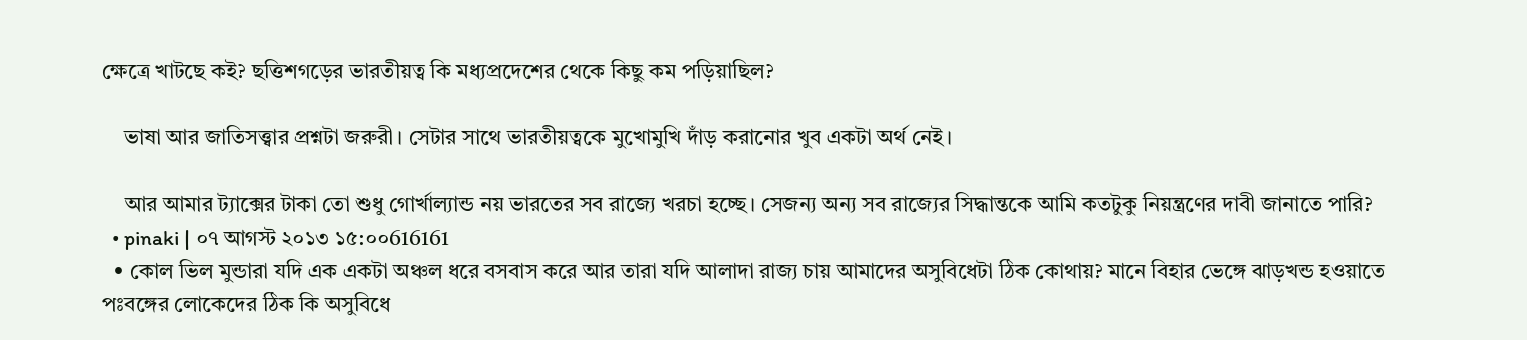ক্ষেত্রে খাটছে কই? ছত্তিশগড়ের ভারতীয়ত্ব কি মধ্যপ্রদেশের থেকে কিছু কম পড়িয়াছিল?

    ভাষা আর জাতিসত্ত্বার প্রশ্নটা জরুরী। সেটার সাথে ভারতীয়ত্বকে মুখোমুখি দাঁড় করানোর খুব একটা অর্থ নেই।

    আর আমার ট্যাক্সের টাকা তো শুধু গোর্খাল্যান্ড নয় ভারতের সব রাজ্যে খরচা হচ্ছে। সেজন্য অন্য সব রাজ্যের সিদ্ধান্তকে আমি কতটুকু নিয়ন্ত্রণের দাবী জানাতে পারি?
  • pinaki | ০৭ আগস্ট ২০১৩ ১৫:০০616161
  • কোল ভিল মুন্ডারা যদি এক একটা অঞ্চল ধরে বসবাস করে আর তারা যদি আলাদা রাজ্য চায় আমাদের অসুবিধেটা ঠিক কোথায়? মানে বিহার ভেঙ্গে ঝাড়খন্ড হওয়াতে পঃবঙ্গের লোকেদের ঠিক কি অসুবিধে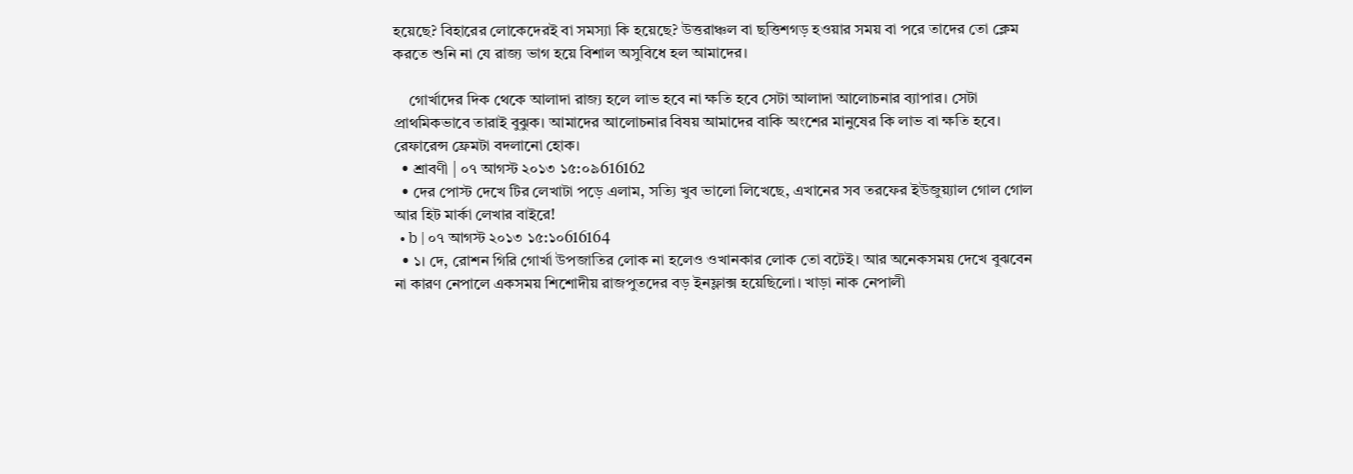হয়েছে? বিহারের লোকেদেরই বা সমস্যা কি হয়েছে? উত্তরাঞ্চল বা ছত্তিশগড় হওয়ার সময় বা পরে তাদের তো ক্লেম করতে শুনি না যে রাজ্য ভাগ হয়ে বিশাল অসুবিধে হল আমাদের।

    গোর্খাদের দিক থেকে আলাদা রাজ্য হলে লাভ হবে না ক্ষতি হবে সেটা আলাদা আলোচনার ব্যাপার। সেটা প্রাথমিকভাবে তারাই বুঝুক। আমাদের আলোচনার বিষয় আমাদের বাকি অংশের মানুষের কি লাভ বা ক্ষতি হবে। রেফারেন্স ফ্রেমটা বদলানো হোক।
  • শ্রাবণী | ০৭ আগস্ট ২০১৩ ১৫:০৯616162
  • দের পোস্ট দেখে টির লেখাটা পড়ে এলাম, সত্যি খুব ভালো লিখেছে, এখানের সব তরফের ইউজুয়্যাল গোল গোল আর হিট মার্কা লেখার বাইরে!
  • b | ০৭ আগস্ট ২০১৩ ১৫:১০616164
  • ১। দে, রোশন গিরি গোর্খা উপজাতির লোক না হলেও ওখানকার লোক তো বটেই। আর অনেকসময় দেখে বুঝবেন না কারণ নেপালে একসময় শিশোদীয় রাজপুতদের বড় ইনফ্লাক্স হয়েছিলো। খাড়া নাক নেপালী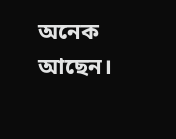অনেক আছেন।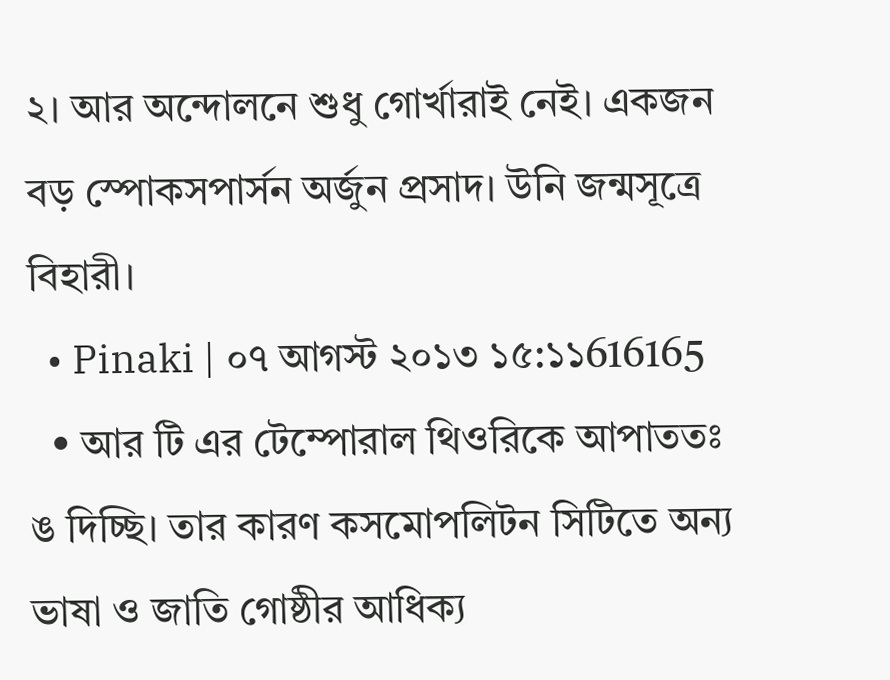২। আর অন্দোলনে শুধু গোর্খারাই নেই। একজন বড় স্পোকসপার্সন অর্জুন প্রসাদ। উনি জন্মসূত্রে বিহারী।
  • Pinaki | ০৭ আগস্ট ২০১৩ ১৫:১১616165
  • আর টি এর টেম্পোরাল থিওরিকে আপাততঃ ঙ দিচ্ছি। তার কারণ কসমোপলিটন সিটিতে অন্য ভাষা ও জাতি গোষ্ঠীর আধিক্য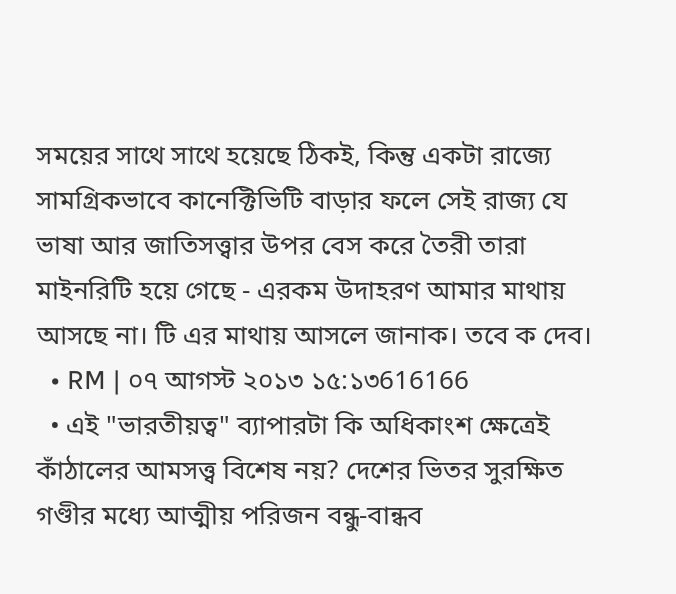সময়ের সাথে সাথে হয়েছে ঠিকই, কিন্তু একটা রাজ্যে সামগ্রিকভাবে কানেক্টিভিটি বাড়ার ফলে সেই রাজ্য যে ভাষা আর জাতিসত্ত্বার উপর বেস করে তৈরী তারা মাইনরিটি হয়ে গেছে - এরকম উদাহরণ আমার মাথায় আসছে না। টি এর মাথায় আসলে জানাক। তবে ক দেব।
  • RM | ০৭ আগস্ট ২০১৩ ১৫:১৩616166
  • এই "ভারতীয়ত্ব" ব্যাপারটা কি অধিকাংশ ক্ষেত্রেই কাঁঠালের আমসত্ত্ব বিশেষ নয়? দেশের ভিতর সুরক্ষিত গণ্ডীর মধ্যে আত্মীয় পরিজন বন্ধু-বান্ধব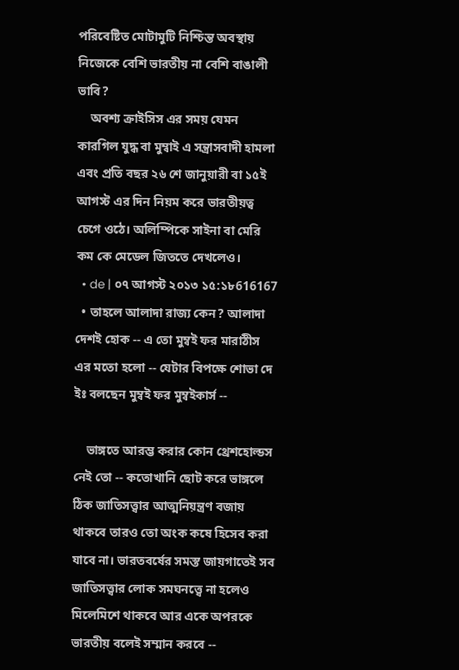পরিবেষ্টিত মোটামুটি নিশ্চিন্ত অবস্থায় নিজেকে বেশি ভারতীয় না বেশি বাঙালী ভাবি?
    অবশ্য ক্রাইসিস এর সময় যেমন কারগিল যুদ্ধ বা মুম্বাই এ সন্ত্রাসবাদী হামলা এবং প্রতি বছর ২৬ শে জানুয়ারী বা ১৫ই আগস্ট এর দিন নিয়ম করে ভারতীয়ত্ব চেগে ওঠে। অলিম্পিকে সাইনা বা মেরি কম কে মেডেল জিততে দেখলেও।
  • de | ০৭ আগস্ট ২০১৩ ১৫:১৮616167
  • তাহলে আলাদা রাজ্য কেন? আলাদা দেশই হোক -- এ তো মুম্বই ফর মারাঠীস এর মতো হলো -- যেটার বিপক্ষে শোভা দে ইঃ বলছেন মুম্বই ফর মুম্বইকার্স --

    ভাঙ্গতে আরম্ভ করার কোন থ্রেশহোল্ডস নেই তো -- কতোখানি ছোট করে ভাঙ্গলে ঠিক জাতিসত্ত্বার আত্মনিয়ন্ত্রণ বজায় থাকবে তারও তো অংক কষে হিসেব করা যাবে না। ভারতবর্ষের সমস্ত জায়গাতেই সব জাতিসত্ত্বার লোক সমঘনত্ত্বে না হলেও মিলেমিশে থাকবে আর একে অপরকে ভারতীয় বলেই সম্মান করবে --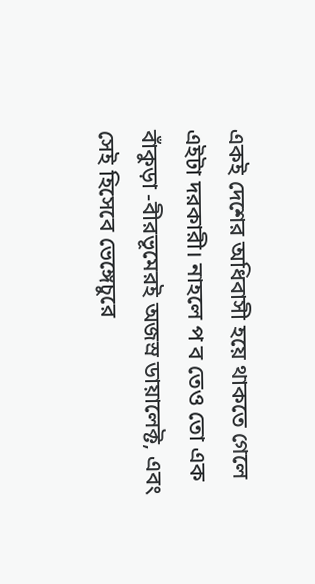একই দেশের অধিবাসী হয়ে থাকতে গেলে এইটা দরকারী। নাহলে প ব তেও তো এক বাঁকুড়া -বীরভূমেরই অজস্র ডায়ালেক্ট, এবং সেই হিসেবে ভেঙ্গেচুরে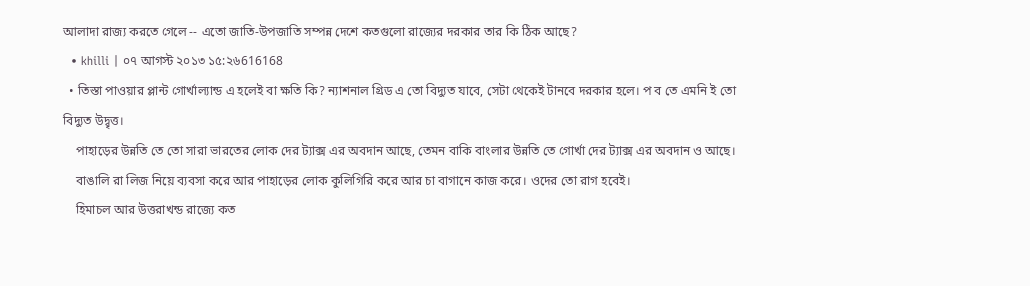আলাদা রাজ্য করতে গেলে -- এতো জাতি-উপজাতি সম্পন্ন দেশে কতগুলো রাজ্যের দরকার তার কি ঠিক আছে?
  • khilli | ০৭ আগস্ট ২০১৩ ১৫:২৬616168
  • তিস্তা পাওয়ার প্লান্ট গোর্খাল্যান্ড এ হলেই বা ক্ষতি কি? ন্যাশনাল গ্রিড এ তো বিদ্যুত যাবে, সেটা থেকেই টানবে দরকার হলে। প ব তে এমনি ই তো বিদ্যুত উদ্বৃত্ত।
    পাহাড়ের উন্নতি তে তো সারা ভারতের লোক দের ট্যাক্স এর অবদান আছে, তেমন বাকি বাংলার উন্নতি তে গোর্খা দের ট্যাক্স এর অবদান ও আছে।
    বাঙালি রা লিজ নিয়ে ব্যবসা করে আর পাহাড়ের লোক কুলিগিরি করে আর চা বাগানে কাজ করে। ওদের তো রাগ হবেই।
    হিমাচল আর উত্তরাখন্ড রাজ্যে কত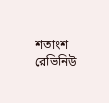শতাংশ রেভিনিউ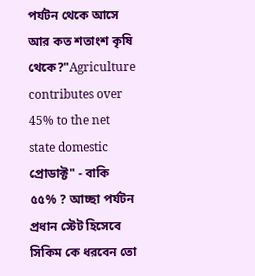পর্যটন থেকে আসে আর কত শতাংশ কৃষি থেকে?"Agriculture contributes over 45% to the net state domestic প্রোডাক্ট" - বাকি ৫৫% ? আচ্ছা পর্যটন প্রধান স্টেট হিসেবে সিকিম কে ধরবেন তো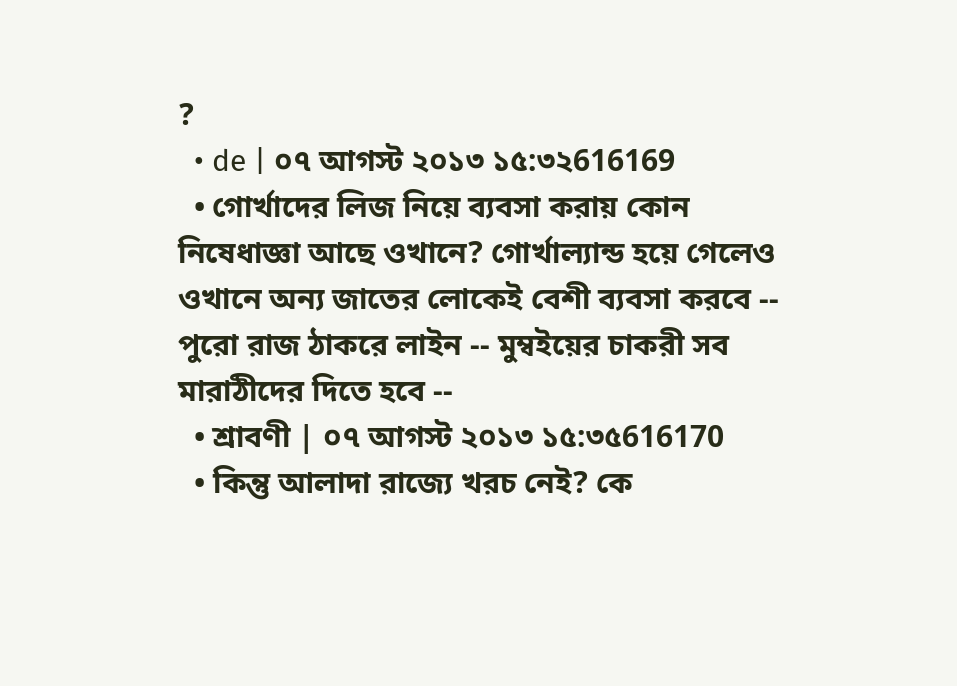?
  • de | ০৭ আগস্ট ২০১৩ ১৫:৩২616169
  • গোর্খাদের লিজ নিয়ে ব্যবসা করায় কোন নিষেধাজ্ঞা আছে ওখানে? গোর্খাল্যান্ড হয়ে গেলেও ওখানে অন্য জাতের লোকেই বেশী ব্যবসা করবে -- পুরো রাজ ঠাকরে লাইন -- মুম্বইয়ের চাকরী সব মারাঠীদের দিতে হবে --
  • শ্রাবণী | ০৭ আগস্ট ২০১৩ ১৫:৩৫616170
  • কিন্তু আলাদা রাজ্যে খরচ নেই? কে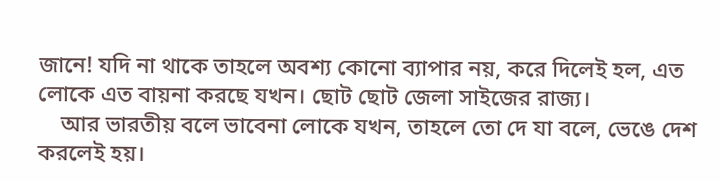জানে! যদি না থাকে তাহলে অবশ্য কোনো ব্যাপার নয়, করে দিলেই হল, এত লোকে এত বায়না করছে যখন। ছোট ছোট জেলা সাইজের রাজ্য।
    আর ভারতীয় বলে ভাবেনা লোকে যখন, তাহলে তো দে যা বলে, ভেঙে দেশ করলেই হয়।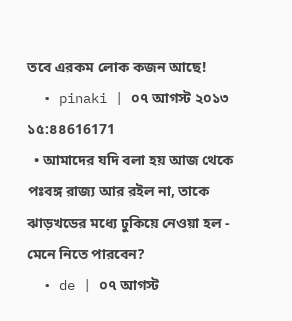তবে এরকম লোক কজন আছে!
  • pinaki | ০৭ আগস্ট ২০১৩ ১৫:৪৪616171
  • আমাদের যদি বলা হয় আজ থেকে পঃবঙ্গ রাজ্য আর রইল না, তাকে ঝাড়খডের মধ্যে ঢুকিয়ে নেওয়া হল - মেনে নিতে পারবেন?
  • de | ০৭ আগস্ট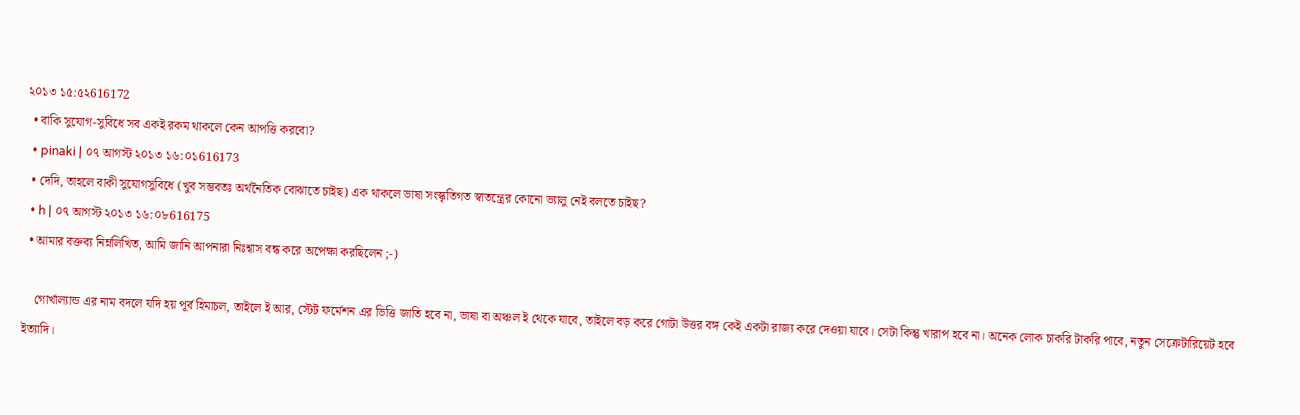২০১৩ ১৫:৫২616172
  • বাকি সুযোগ-সুবিধে সব একই রকম থাকলে কেন আপত্তি করবো?
  • pinaki | ০৭ আগস্ট ২০১৩ ১৬:০১616173
  • দেদি, তাহলে বাকী সুযোগসুবিধে (খুব সম্ভবতঃ অর্থনৈতিক বোঝাতে চাইছ) এক থাকলে ভাষা সংস্কৃতিগত স্বাতন্ত্রের কোনো ভ্যালু নেই বলতে চাইছ?
  • h | ০৭ আগস্ট ২০১৩ ১৬:০৮616175
  • আমার বক্তব্য নিম্নলিখিত, আমি জানি আপনারা নিঃশ্বাস বন্ধ করে অপেক্ষা করছিলেন ;-)

    গোর্খাল্যান্ড এর নাম বদলে যদি হয় পূর্ব হিমাচল, তাইলে ই আর, স্টেট ফর্মেশন এর ভিত্তি জাতি হবে না, ভাষা বা অঞ্চল ই থেকে যাবে, তাইলে বড় করে গোটা উত্তর বঙ্গ কেই একটা রাজ্য করে দেওয়া যাবে। সেটা কিন্তু খারাপ হবে না। অনেক লোক চাকরি টাকরি পাবে, নতুন সেক্রেটারিয়েট হবে ইত্যাদি।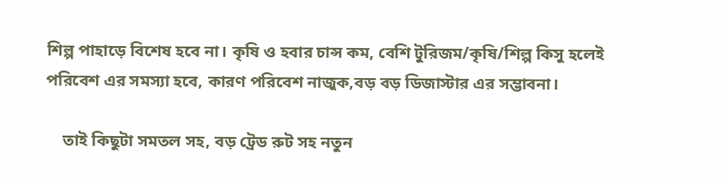শিল্প পাহাড়ে বিশেষ হবে না। কৃষি ও হবার চান্স কম, বেশি টুরিজম/কৃষি/শিল্প কিসু হলেই পরিবেশ এর সমস্যা হবে, কারণ পরিবেশ নাজুক,বড় বড় ডিজাস্টার এর সম্ভাবনা।

    তাই কিছুটা সমতল সহ, বড় ট্রেড রুট সহ নতুন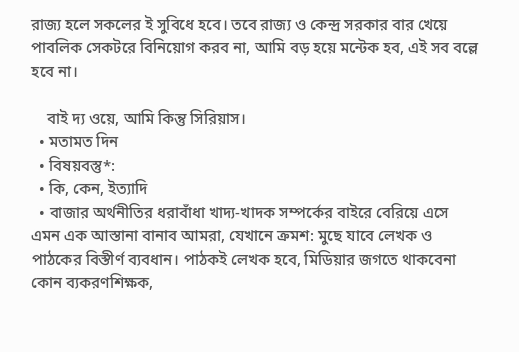রাজ্য হলে সকলের ই সুবিধে হবে। তবে রাজ্য ও কেন্দ্র সরকার বার খেয়ে পাবলিক সেকটরে বিনিয়োগ করব না, আমি বড় হয়ে মন্টেক হব, এই সব বল্লে হবে না।

    বাই দ্য ওয়ে, আমি কিন্তু সিরিয়াস।
  • মতামত দিন
  • বিষয়বস্তু*:
  • কি, কেন, ইত্যাদি
  • বাজার অর্থনীতির ধরাবাঁধা খাদ্য-খাদক সম্পর্কের বাইরে বেরিয়ে এসে এমন এক আস্তানা বানাব আমরা, যেখানে ক্রমশ: মুছে যাবে লেখক ও পাঠকের বিস্তীর্ণ ব্যবধান। পাঠকই লেখক হবে, মিডিয়ার জগতে থাকবেনা কোন ব্যকরণশিক্ষক,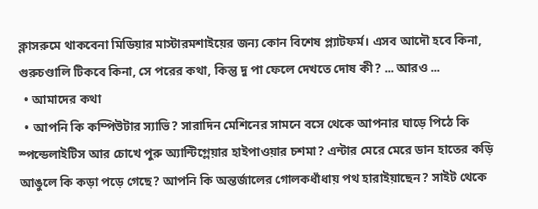ক্লাসরুমে থাকবেনা মিডিয়ার মাস্টারমশাইয়ের জন্য কোন বিশেষ প্ল্যাটফর্ম। এসব আদৌ হবে কিনা, গুরুচণ্ডালি টিকবে কিনা, সে পরের কথা, কিন্তু দু পা ফেলে দেখতে দোষ কী? ... আরও ...
  • আমাদের কথা
  • আপনি কি কম্পিউটার স্যাভি? সারাদিন মেশিনের সামনে বসে থেকে আপনার ঘাড়ে পিঠে কি স্পন্ডেলাইটিস আর চোখে পুরু অ্যান্টিগ্লেয়ার হাইপাওয়ার চশমা? এন্টার মেরে মেরে ডান হাতের কড়ি আঙুলে কি কড়া পড়ে গেছে? আপনি কি অন্তর্জালের গোলকধাঁধায় পথ হারাইয়াছেন? সাইট থেকে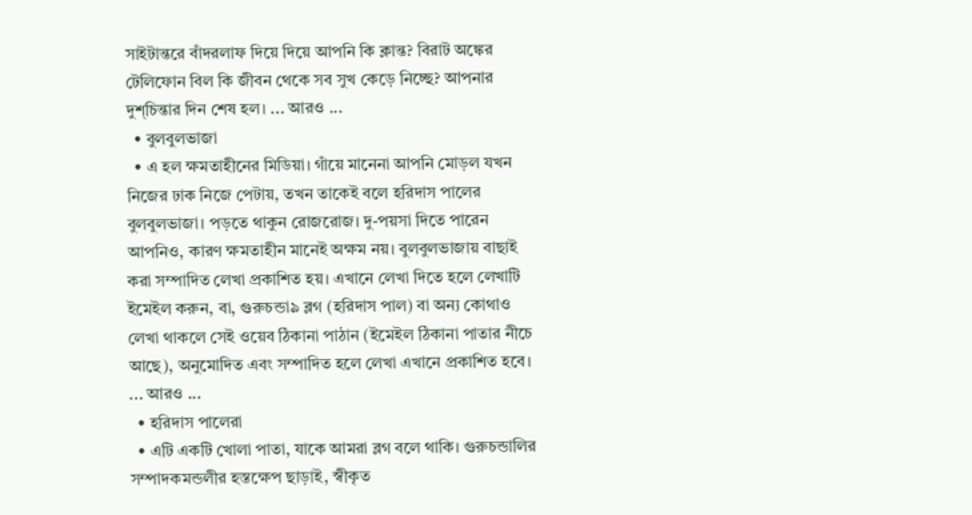সাইটান্তরে বাঁদরলাফ দিয়ে দিয়ে আপনি কি ক্লান্ত? বিরাট অঙ্কের টেলিফোন বিল কি জীবন থেকে সব সুখ কেড়ে নিচ্ছে? আপনার দুশ্‌চিন্তার দিন শেষ হল। ... আরও ...
  • বুলবুলভাজা
  • এ হল ক্ষমতাহীনের মিডিয়া। গাঁয়ে মানেনা আপনি মোড়ল যখন নিজের ঢাক নিজে পেটায়, তখন তাকেই বলে হরিদাস পালের বুলবুলভাজা। পড়তে থাকুন রোজরোজ। দু-পয়সা দিতে পারেন আপনিও, কারণ ক্ষমতাহীন মানেই অক্ষম নয়। বুলবুলভাজায় বাছাই করা সম্পাদিত লেখা প্রকাশিত হয়। এখানে লেখা দিতে হলে লেখাটি ইমেইল করুন, বা, গুরুচন্ডা৯ ব্লগ (হরিদাস পাল) বা অন্য কোথাও লেখা থাকলে সেই ওয়েব ঠিকানা পাঠান (ইমেইল ঠিকানা পাতার নীচে আছে), অনুমোদিত এবং সম্পাদিত হলে লেখা এখানে প্রকাশিত হবে। ... আরও ...
  • হরিদাস পালেরা
  • এটি একটি খোলা পাতা, যাকে আমরা ব্লগ বলে থাকি। গুরুচন্ডালির সম্পাদকমন্ডলীর হস্তক্ষেপ ছাড়াই, স্বীকৃত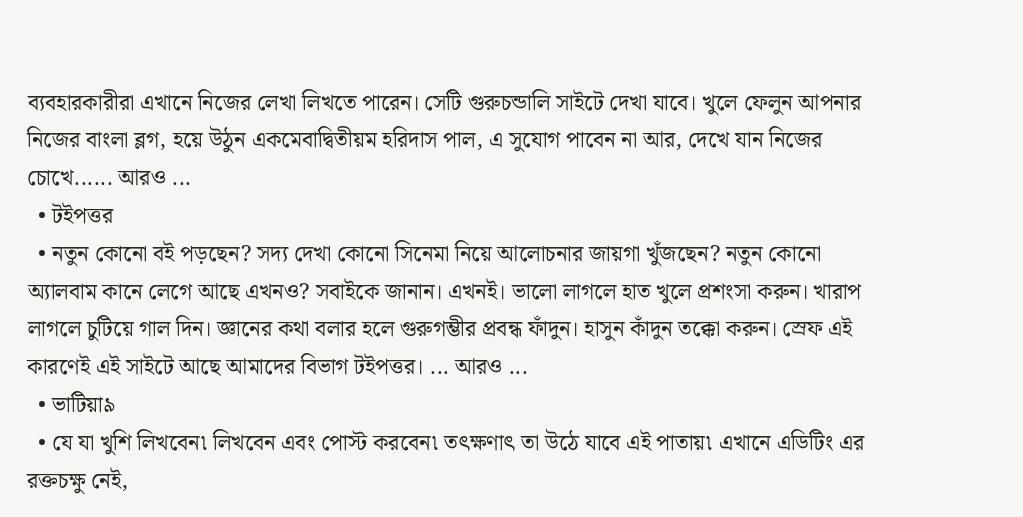ব্যবহারকারীরা এখানে নিজের লেখা লিখতে পারেন। সেটি গুরুচন্ডালি সাইটে দেখা যাবে। খুলে ফেলুন আপনার নিজের বাংলা ব্লগ, হয়ে উঠুন একমেবাদ্বিতীয়ম হরিদাস পাল, এ সুযোগ পাবেন না আর, দেখে যান নিজের চোখে...... আরও ...
  • টইপত্তর
  • নতুন কোনো বই পড়ছেন? সদ্য দেখা কোনো সিনেমা নিয়ে আলোচনার জায়গা খুঁজছেন? নতুন কোনো অ্যালবাম কানে লেগে আছে এখনও? সবাইকে জানান। এখনই। ভালো লাগলে হাত খুলে প্রশংসা করুন। খারাপ লাগলে চুটিয়ে গাল দিন। জ্ঞানের কথা বলার হলে গুরুগম্ভীর প্রবন্ধ ফাঁদুন। হাসুন কাঁদুন তক্কো করুন। স্রেফ এই কারণেই এই সাইটে আছে আমাদের বিভাগ টইপত্তর। ... আরও ...
  • ভাটিয়া৯
  • যে যা খুশি লিখবেন৷ লিখবেন এবং পোস্ট করবেন৷ তৎক্ষণাৎ তা উঠে যাবে এই পাতায়৷ এখানে এডিটিং এর রক্তচক্ষু নেই,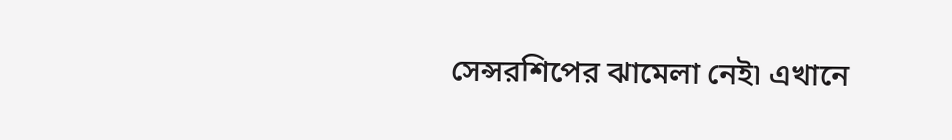সেন্সরশিপের ঝামেলা নেই৷ এখানে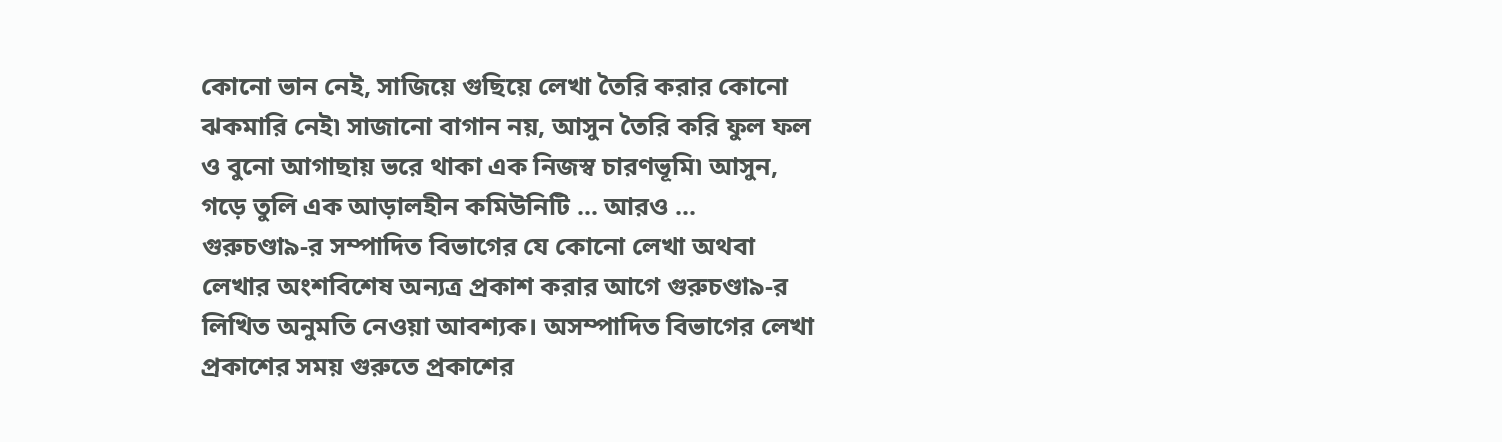কোনো ভান নেই, সাজিয়ে গুছিয়ে লেখা তৈরি করার কোনো ঝকমারি নেই৷ সাজানো বাগান নয়, আসুন তৈরি করি ফুল ফল ও বুনো আগাছায় ভরে থাকা এক নিজস্ব চারণভূমি৷ আসুন, গড়ে তুলি এক আড়ালহীন কমিউনিটি ... আরও ...
গুরুচণ্ডা৯-র সম্পাদিত বিভাগের যে কোনো লেখা অথবা লেখার অংশবিশেষ অন্যত্র প্রকাশ করার আগে গুরুচণ্ডা৯-র লিখিত অনুমতি নেওয়া আবশ্যক। অসম্পাদিত বিভাগের লেখা প্রকাশের সময় গুরুতে প্রকাশের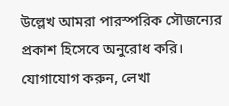উল্লেখ আমরা পারস্পরিক সৌজন্যের প্রকাশ হিসেবে অনুরোধ করি। যোগাযোগ করুন, লেখা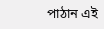পাঠান এই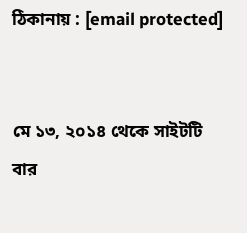ঠিকানায় : [email protected]


মে ১৩, ২০১৪ থেকে সাইটটি বার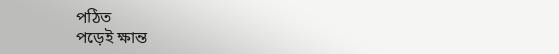পঠিত
পড়েই ক্ষান্ত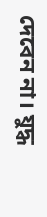দেবেন না। যুদ্ধ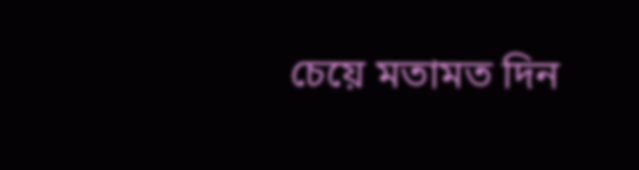চেয়ে মতামত দিন